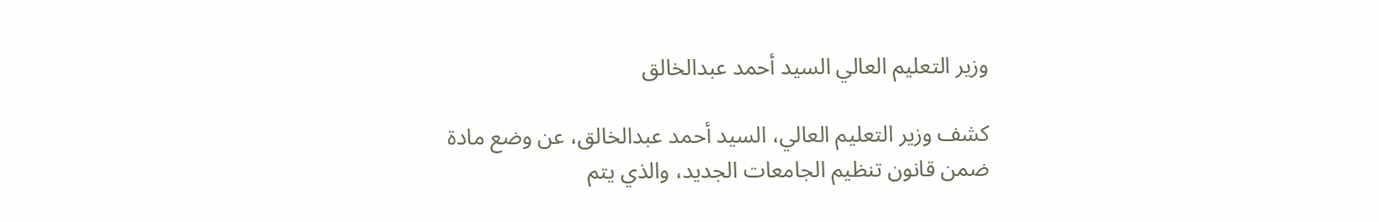وزير التعليم العالي السيد أحمد عبدالخالق

كشف وزير التعليم العالي، السيد أحمد عبدالخالق، عن وضع مادة ضمن قانون تنظيم الجامعات الجديد، والذي يتم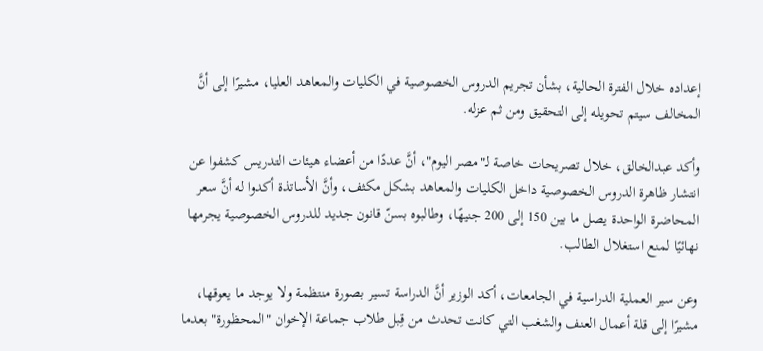إعداده خلال الفترة الحالية، بشأن تجريم الدروس الخصوصية في الكليات والمعاهد العليا، مشيرًا إلى أنَّ المخالف سيتم تحويله إلى التحقيق ومن ثم عزله.

وأكد عبدالخالق، خلال تصريحات خاصة لـ"مصر اليوم"، أنَّ عددًا من أعضاء هيئات التدريس كشفوا عن انتشار ظاهرة الدروس الخصوصية داخل الكليات والمعاهد بشكل مكثف، وأنَّ الأساتذة أكدوا له أنَّ سعر المحاضرة الواحدة يصل ما بين 150 إلى 200 جنيهًا، وطالبوه بسنّ قانون جديد للدروس الخصوصية يجرمها نهائيًا لمنع استغلال الطالب.

وعن سير العملية الدراسية في الجامعات، أكد الوزير أنَّ الدراسة تسير بصورة منتظمة ولا يوجد ما يعوقها، مشيرًا إلى قلة أعمال العنف والشغب التي كانت تحدث من قِبل طلاب جماعة الإخوان "المحظورة" بعدما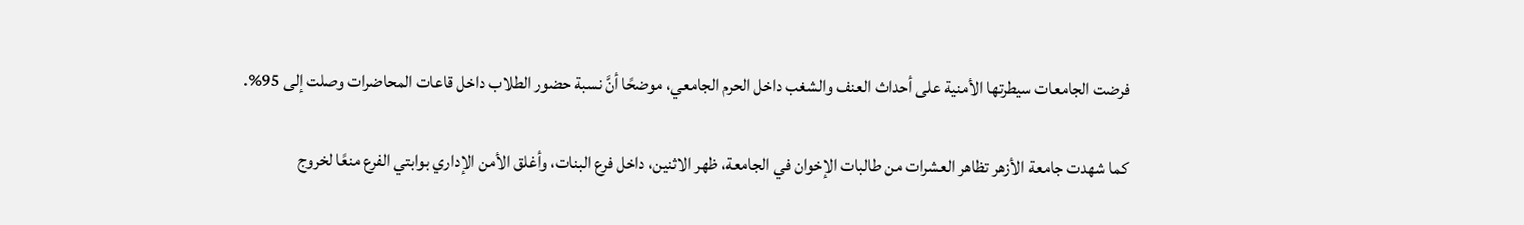فرضت الجامعات سيطرتها الأمنية على أحداث العنف والشغب داخل الحرم الجامعي، موضحًا أنَّ نسبة حضور الطلاب داخل قاعات المحاضرات وصلت إلى 95%.

كما شهدت جامعة الأزهر تظاهر العشرات من طالبات الإخوان في الجامعة، ظهر الاثنين، داخل فرع البنات، وأغلق الأمن الإداري بوابتي الفرع منعًا لخروج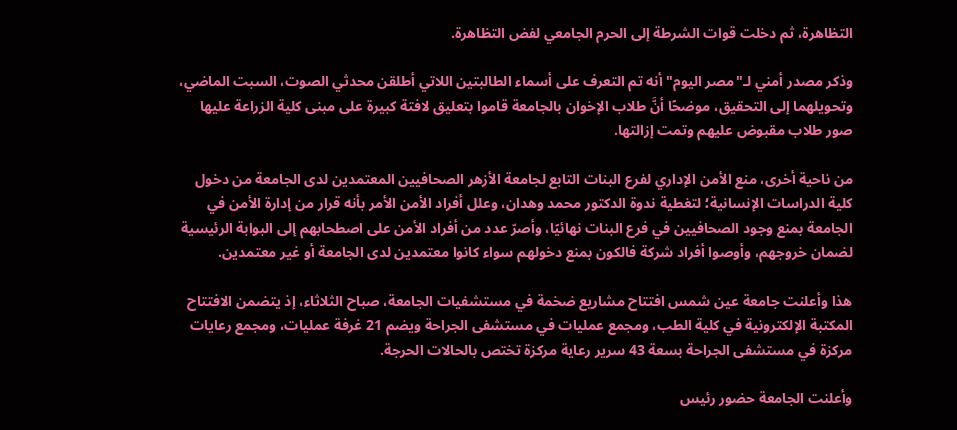التظاهرة، ثم دخلت قوات الشرطة إلى الحرم الجامعي لفض التظاهرة.

وذكر مصدر أمني لـ"مصر اليوم" أنه تم التعرف على أسماء الطالبتين اللاتي أطلقن محدثي الصوت، السبت الماضي، وتحويلهما إلى التحقيق، موضحًا أنَّ طلاب الإخوان بالجامعة قاموا بتعليق لافتة كبيرة على مبنى كلية الزراعة عليها صور طلاب مقبوض عليهم وتمت إزالتها.

من ناحية أخرى، منع الأمن الإداري لفرع البنات التابع لجامعة الأزهر الصحافيين المعتمدين لدى الجامعة من دخول كلية الدراسات الإنسانية؛ لتغطية ندوة الدكتور محمد وهدان، وعلل أفراد الأمن الأمر بأنه قرار من إدارة الأمن في الجامعة بمنع وجود الصحافيين في فرع البنات نهائيًا، وأصرّ عدد من أفراد الأمن على اصطحابهم إلى البوابة الرئيسية لضمان خروجهم، وأوصوا أفراد شركة فالكون بمنع دخولهم سواء كانوا معتمدين لدى الجامعة أو غير معتمدين.

هذا وأعلنت جامعة عين شمس افتتاح مشاريع ضخمة في مستشفيات الجامعة، صباح الثلاثاء، إذ يتضمن الافتتاح المكتبة الإلكترونية في كلية الطب، ومجمع عمليات في مستشفى الجراحة ويضم 21 غرفة عمليات، ومجمع رعايات مركزة في مستشفى الجراحة بسعة 43 سرير رعاية مركزة تختص بالحالات الحرجة.

وأعلنت الجامعة حضور رئيس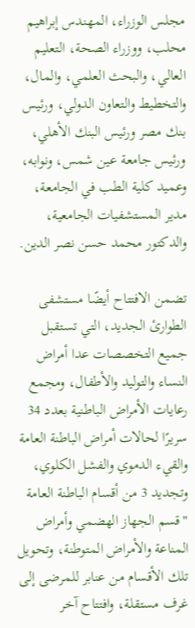مجلس الوزراء، المهندس إبراهيم محلب، ووزراء الصحة، التعليم العالي، والبحث العلمي، والمال، والتخطيط والتعاون الدولي، ورئيس بنك مصر ورئيس البنك الأهلي، ورئيس جامعة عين شمس، ونوابه، وعميد كلية الطب في الجامعة، مدير المستشفيات الجامعية، والدكتور محمد حسن نصر الدين.

تضمن الافتتاح أيضًا مستشفى الطوارئ الجديد، التي تستقبل جميع التخصصات عدا أمراض النساء والتوليد والأطفال، ومجمع رعايات الأمراض الباطنية بعدد 34 سريرًا لحالات أمراض الباطنة العامة والقيء الدموي والفشل الكلوي، وتجديد 3 من أقسام الباطنة العامة "قسم الجهاز الهضمي وأمراض المناعة والأمراض المتوطنة، وتحويل تلك الأقسام من عنابر للمرضى إلى غرف مستقلة، وافتتاح آخر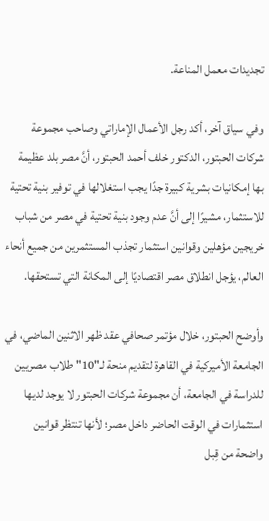تجديدات معمل المناعة.

وفي سياق آخر، أكد رجل الأعمال الإماراتي وصاحب مجموعة شركات الحبتور، الدكتور خلف أحمد الحبتور، أنَّ مصر بلد عظيمة بها إمكانيات بشرية كبيرة جدًا يجب استغلالها في توفير بنية تحتية للاستثمار، مشيرًا إلى أنَّ عدم وجود بنية تحتية في مصر من شباب خريجين مؤهلين وقوانين استثمار تجذب المستثمرين من جميع أنحاء العالم، يؤجل انطلاق مصر اقتصاديًا إلى المكانة التي تستحقها.

وأوضح الحبتور، خلال مؤتمر صحافي عقد ظهر الاثنين الماضي، في الجامعة الأميركية في القاهرة لتقديم منحة لـ"10" طلاب مصريين للدراسة في الجامعة، أن مجموعة شركات الحبتور لا يوجد لديها استثمارات في الوقت الحاضر داخل مصر؛ لأنها تنتظر قوانين واضحة من قِبل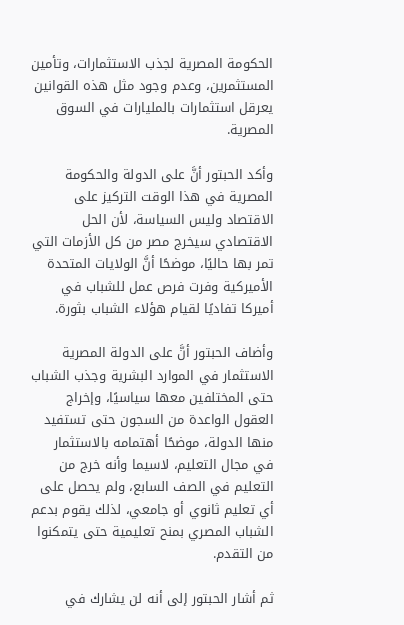الحكومة المصرية لجذب الاستثمارات، وتأمين المستثمرين، وعدم وجود مثل هذه القوانين يعرقل استثمارات بالمليارات في السوق المصرية.

وأكد الحبتور أنَّ على الدولة والحكومة المصرية في هذا الوقت التركيز على الاقتصاد وليس السياسة، لأن الحل الاقتصادي سيخرج مصر من كل الأزمات التي تمر بها حاليًا، موضحًا أنَّ الولايات المتحدة الأميركية وفرت فرص عمل للشباب في أميركا تفاديًا لقيام هؤلاء الشباب بثورة.

وأضاف الحبتور أنَّ على الدولة المصرية الاستثمار في الموارد البشرية وجذب الشباب حتى المختلفين معها سياسيًا، وإخراج العقول الواعدة من السجون حتى تستفيد منها الدولة، موضحًا أهتمامه بالاستثمار في مجال التعليم، لاسيما وأنه خرج من التعليم في الصف السابع، ولم يحصل على أي تعليم ثانوي أو جامعي، لذلك يقوم بدعم الشباب المصري بمنح تعليمية حتى يتمكنوا من التقدم.

ثم أشار الحبتور إلى أنه لن يشارك في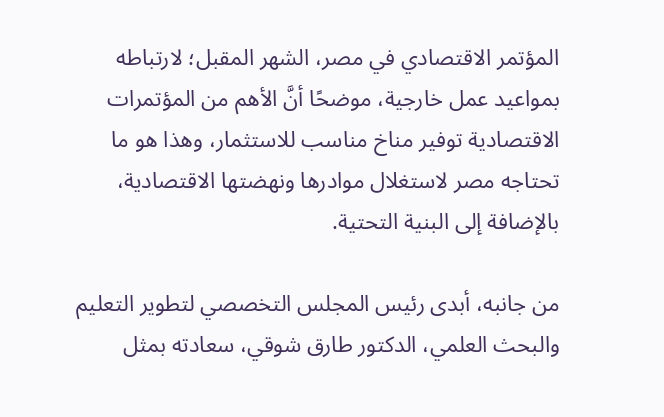المؤتمر الاقتصادي في مصر، الشهر المقبل؛ لارتباطه بمواعيد عمل خارجية، موضحًا أنَّ الأهم من المؤتمرات الاقتصادية توفير مناخ مناسب للاستثمار، وهذا هو ما تحتاجه مصر لاستغلال موادرها ونهضتها الاقتصادية، بالإضافة إلى البنية التحتية.

من جانبه، أبدى رئيس المجلس التخصصي لتطوير التعليم والبحث العلمي، الدكتور طارق شوقي، سعادته بمثل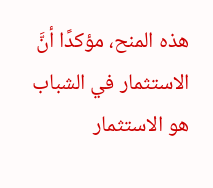هذه المنح، مؤكدًا أنَّ الاستثمار في الشباب هو الاستثمار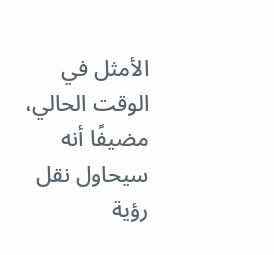الأمثل في الوقت الحالي، مضيفًا أنه سيحاول نقل رؤية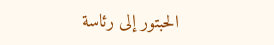الحبتور إلى رئاسة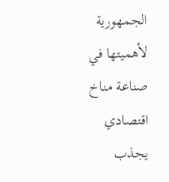الجمهورية لأهميتها في صناعة مناخ اقتصادي يجذب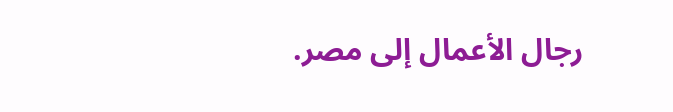رجال الأعمال إلى مصر.